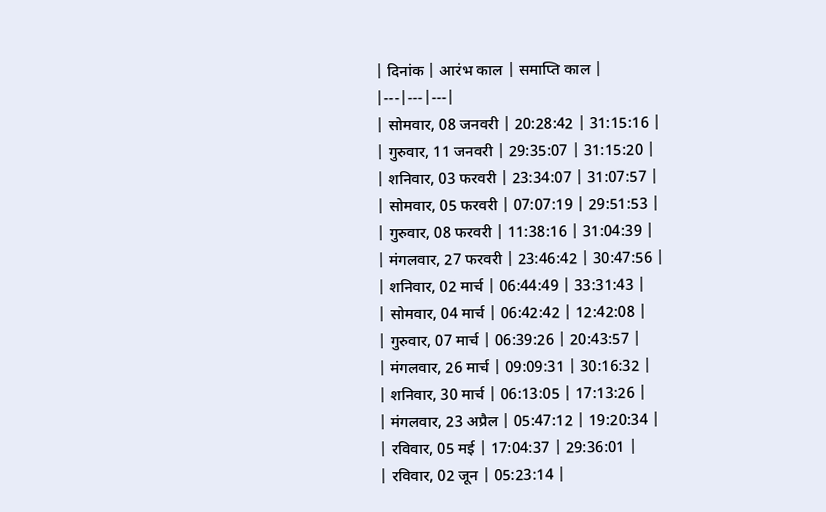| दिनांक | आरंभ काल | समाप्ति काल |
|---|---|---|
| सोमवार, 08 जनवरी | 20:28:42 | 31:15:16 |
| गुरुवार, 11 जनवरी | 29:35:07 | 31:15:20 |
| शनिवार, 03 फरवरी | 23:34:07 | 31:07:57 |
| सोमवार, 05 फरवरी | 07:07:19 | 29:51:53 |
| गुरुवार, 08 फरवरी | 11:38:16 | 31:04:39 |
| मंगलवार, 27 फरवरी | 23:46:42 | 30:47:56 |
| शनिवार, 02 मार्च | 06:44:49 | 33:31:43 |
| सोमवार, 04 मार्च | 06:42:42 | 12:42:08 |
| गुरुवार, 07 मार्च | 06:39:26 | 20:43:57 |
| मंगलवार, 26 मार्च | 09:09:31 | 30:16:32 |
| शनिवार, 30 मार्च | 06:13:05 | 17:13:26 |
| मंगलवार, 23 अप्रैल | 05:47:12 | 19:20:34 |
| रविवार, 05 मई | 17:04:37 | 29:36:01 |
| रविवार, 02 जून | 05:23:14 |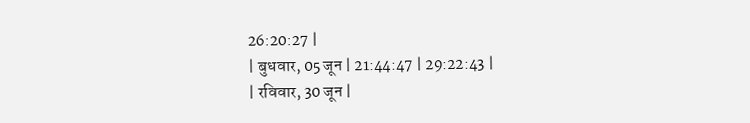26:20:27 |
| बुधवार, 05 जून | 21:44:47 | 29:22:43 |
| रविवार, 30 जून |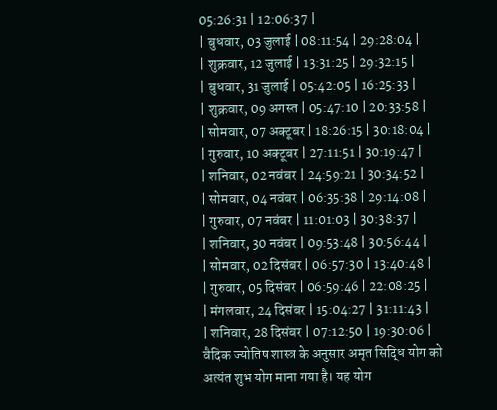05:26:31 | 12:06:37 |
| बुधवार, 03 जुलाई | 08:11:54 | 29:28:04 |
| शुक्रवार, 12 जुलाई | 13:31:25 | 29:32:15 |
| बुधवार, 31 जुलाई | 05:42:05 | 16:25:33 |
| शुक्रवार, 09 अगस्त | 05:47:10 | 20:33:58 |
| सोमवार, 07 अक्टूबर | 18:26:15 | 30:18:04 |
| गुरुवार, 10 अक्टूबर | 27:11:51 | 30:19:47 |
| शनिवार, 02 नवंबर | 24:59:21 | 30:34:52 |
| सोमवार, 04 नवंबर | 06:35:38 | 29:14:08 |
| गुरुवार, 07 नवंबर | 11:01:03 | 30:38:37 |
| शनिवार, 30 नवंबर | 09:53:48 | 30:56:44 |
| सोमवार, 02 दिसंबर | 06:57:30 | 13:40:48 |
| गुरुवार, 05 दिसंबर | 06:59:46 | 22:08:25 |
| मंगलवार, 24 दिसंबर | 15:04:27 | 31:11:43 |
| शनिवार, 28 दिसंबर | 07:12:50 | 19:30:06 |
वैदिक ज्योतिष शास्त्र के अनुसार अमृत सिद्धि योग को अत्यंत शुभ योग माना गया है। यह योग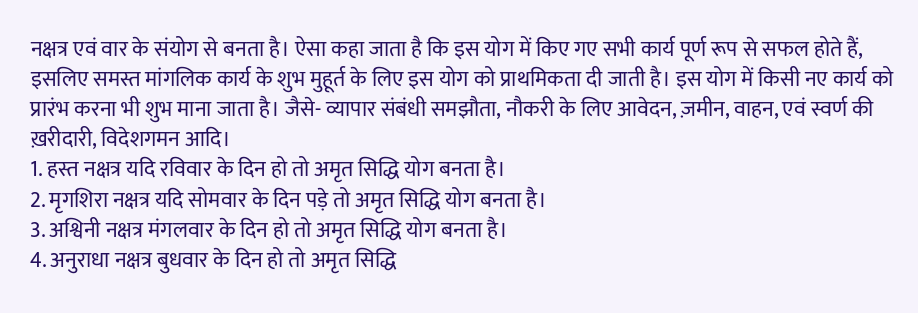नक्षत्र एवं वार के संयोग से बनता है। ऐसा कहा जाता है कि इस योग में किए गए सभी कार्य पूर्ण रूप से सफल होते हैं, इसलिए समस्त मांगलिक कार्य के शुभ मुहूर्त के लिए इस योग को प्राथमिकता दी जाती है। इस योग में किसी नए कार्य को प्रारंभ करना भी शुभ माना जाता है। जैसे- व्यापार संबंधी समझौता, नौकरी के लिए आवेदन, ज़मीन, वाहन, एवं स्वर्ण की ख़रीदारी, विदेशगमन आदि।
1. हस्त नक्षत्र यदि रविवार के दिन हो तो अमृत सिद्धि योग बनता है।
2. मृगशिरा नक्षत्र यदि सोमवार के दिन पड़े तो अमृत सिद्धि योग बनता है।
3. अश्विनी नक्षत्र मंगलवार के दिन हो तो अमृत सिद्धि योग बनता है।
4. अनुराधा नक्षत्र बुधवार के दिन हो तो अमृत सिद्धि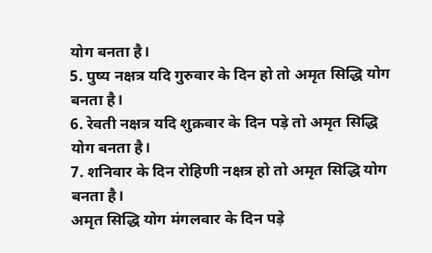योग बनता है।
5. पुष्य नक्षत्र यदि गुरुवार के दिन हो तो अमृत सिद्धि योग बनता है।
6. रेवती नक्षत्र यदि शुक्रवार के दिन पड़े तो अमृत सिद्धि योग बनता है।
7. शनिवार के दिन रोहिणी नक्षत्र हो तो अमृत सिद्धि योग बनता है।
अमृत सिद्धि योग मंगलवार के दिन पड़े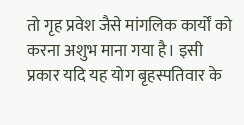तो गृह प्रवेश जैसे मांगलिक कार्यों को करना अशुभ माना गया है। इसी प्रकार यदि यह योग बृहस्पतिवार के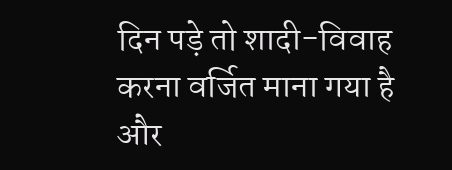दिन पड़े तो शादी-विवाह करना वर्जित माना गया है और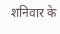शनिवार के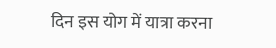दिन इस योग में यात्रा करना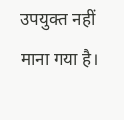उपयुक्त नहीं माना गया है।